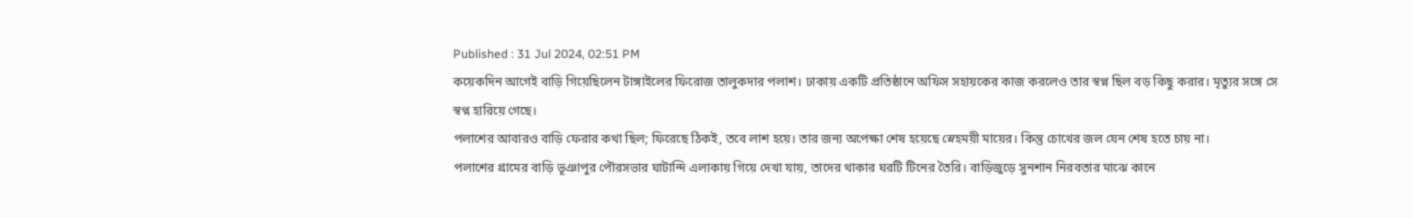Published : 31 Jul 2024, 02:51 PM
কয়েকদিন আগেই বাড়ি গিয়েছিলেন টাঙ্গাইলের ফিরোজ তালুকদার পলাশ। ঢাকায় একটি প্রতিষ্ঠানে অফিস সহায়কের কাজ করলেও তার স্বপ্ন ছিল বড় কিছু করার। মৃত্যুর সঙ্গে সে স্বপ্ন হারিয়ে গেছে।
পলাশের আবারও বাড়ি ফেরার কথা ছিল; ফিরেছে ঠিকই, তবে লাশ হয়ে। তার জন্য অপেক্ষা শেষ হয়েছে স্নেহময়ী মায়ের। কিন্তু চোখের জল যেন শেষ হতে চায় না।
পলাশের গ্রামের বাড়ি ভূঞাপুর পৌরসভার ঘাটান্দি এলাকায় গিয়ে দেখা যায়, তাদের থাকার ঘরটি টিনের তৈরি। বাড়িজুড়ে সুনশান নিরবতার মাঝে কানে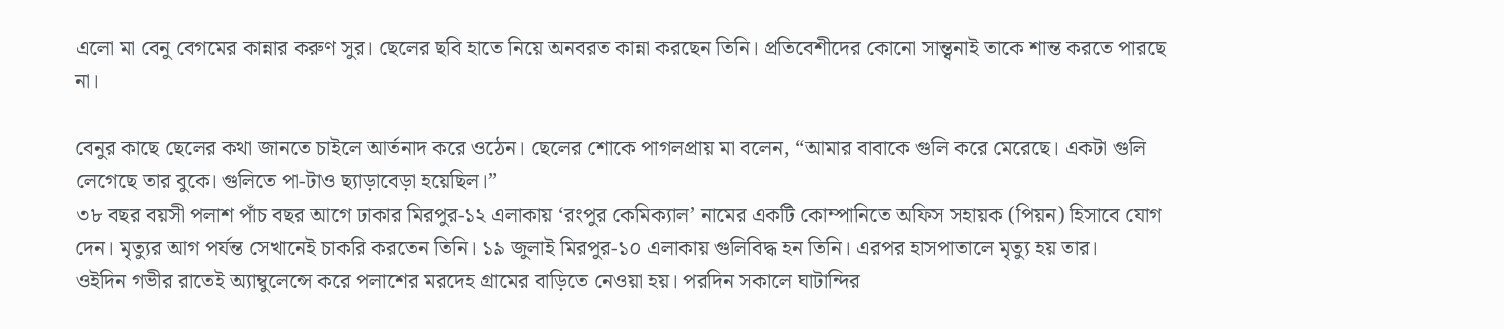এলো মা বেনু বেগমের কান্নার করুণ সুর। ছেলের ছবি হাতে নিয়ে অনবরত কান্না করছেন তিনি। প্রতিবেশীদের কোনো সান্ত্বনাই তাকে শান্ত করতে পারছে না।

বেনুর কাছে ছেলের কথা জানতে চাইলে আর্তনাদ করে ওঠেন। ছেলের শোকে পাগলপ্রায় মা বলেন, “আমার বাবাকে গুলি করে মেরেছে। একটা গুলি লেগেছে তার বুকে। গুলিতে পা-টাও ছ্যাড়াবেড়া হয়েছিল।”
৩৮ বছর বয়সী পলাশ পাঁচ বছর আগে ঢাকার মিরপুর-১২ এলাকায় ‘রংপুর কেমিক্যাল’ নামের একটি কোম্পানিতে অফিস সহায়ক (পিয়ন) হিসাবে যোগ দেন। মৃত্যুর আগ পর্যন্ত সেখানেই চাকরি করতেন তিনি। ১৯ জুলাই মিরপুর-১০ এলাকায় গুলিবিদ্ধ হন তিনি। এরপর হাসপাতালে মৃত্যু হয় তার।
ওইদিন গভীর রাতেই অ্যাম্বুলেন্সে করে পলাশের মরদেহ গ্রামের বাড়িতে নেওয়া হয়। পরদিন সকালে ঘাটান্দির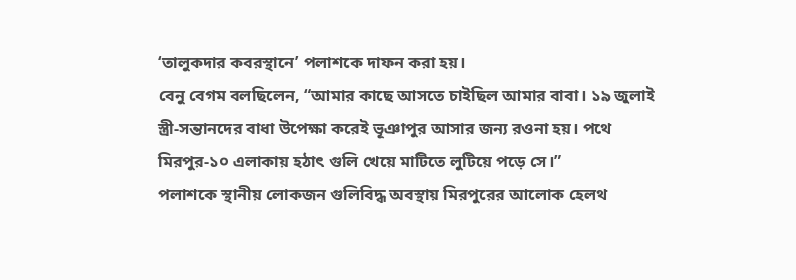‘তালুকদার কবরস্থানে’ পলাশকে দাফন করা হয়।
বেনু বেগম বলছিলেন, “আমার কাছে আসতে চাইছিল আমার বাবা। ১৯ জুলাই স্ত্রী-সন্তানদের বাধা উপেক্ষা করেই ভূঞাপুর আসার জন্য রওনা হয়। পথে মিরপুর-১০ এলাকায় হঠাৎ গুলি খেয়ে মাটিতে লুটিয়ে পড়ে সে।”
পলাশকে স্থানীয় লোকজন গুলিবিদ্ধ অবস্থায় মিরপুরের আলোক হেলথ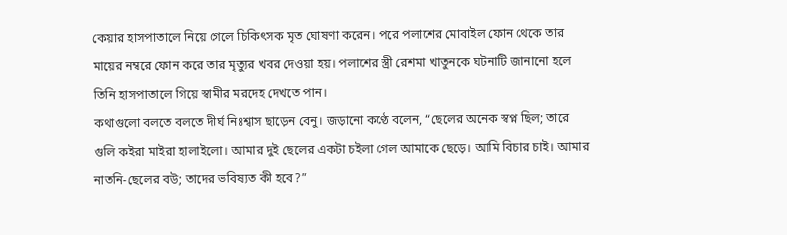কেয়ার হাসপাতালে নিয়ে গেলে চিকিৎসক মৃত ঘোষণা করেন। পরে পলাশের মোবাইল ফোন থেকে তার মায়ের নম্বরে ফোন করে তার মৃত্যুর খবর দেওয়া হয়। পলাশের স্ত্রী রেশমা খাতুনকে ঘটনাটি জানানো হলে তিনি হাসপাতালে গিয়ে স্বামীর মরদেহ দেখতে পান।
কথাগুলো বলতে বলতে দীর্ঘ নিঃশ্বাস ছাড়েন বেনু। জড়ানো কণ্ঠে বলেন, “ছেলের অনেক স্বপ্ন ছিল; তারে গুলি কইরা মাইরা হালাইলো। আমার দুই ছেলের একটা চইলা গেল আমাকে ছেড়ে। আমি বিচার চাই। আমার নাতনি-ছেলের বউ; তাদের ভবিষ্যত কী হবে?”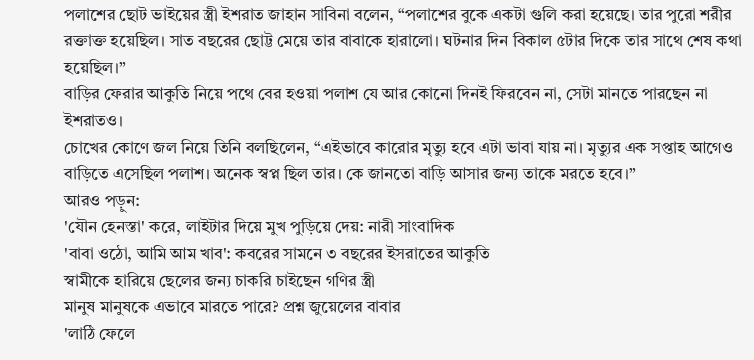পলাশের ছোট ভাইয়ের স্ত্রী ইশরাত জাহান সাবিনা বলেন, “পলাশের বুকে একটা গুলি করা হয়েছে। তার পুরো শরীর রক্তাক্ত হয়েছিল। সাত বছরের ছোট্ট মেয়ে তার বাবাকে হারালো। ঘটনার দিন বিকাল ৫টার দিকে তার সাথে শেষ কথা হয়েছিল।”
বাড়ির ফেরার আকুতি নিয়ে পথে বের হওয়া পলাশ যে আর কোনো দিনই ফিরবেন না, সেটা মানতে পারছেন না ইশরাতও।
চোখের কোণে জল নিয়ে তিনি বলছিলেন, “এইভাবে কারোর মৃত্যু হবে এটা ভাবা যায় না। মৃত্যুর এক সপ্তাহ আগেও বাড়িতে এসেছিল পলাশ। অনেক স্বপ্ন ছিল তার। কে জানতো বাড়ি আসার জন্য তাকে মরতে হবে।”
আরও পড়ুন:
'যৌন হেনস্তা' করে, লাইটার দিয়ে মুখ পুড়িয়ে দেয়: নারী সাংবাদিক
'বাবা ওঠো, আমি আম খাব': কবরের সামনে ৩ বছরের ইসরাতের আকুতি
স্বামীকে হারিয়ে ছেলের জন্য চাকরি চাইছেন গণির স্ত্রী
মানুষ মানুষকে এভাবে মারতে পারে? প্রশ্ন জুয়েলের বাবার
'লাঠি ফেলে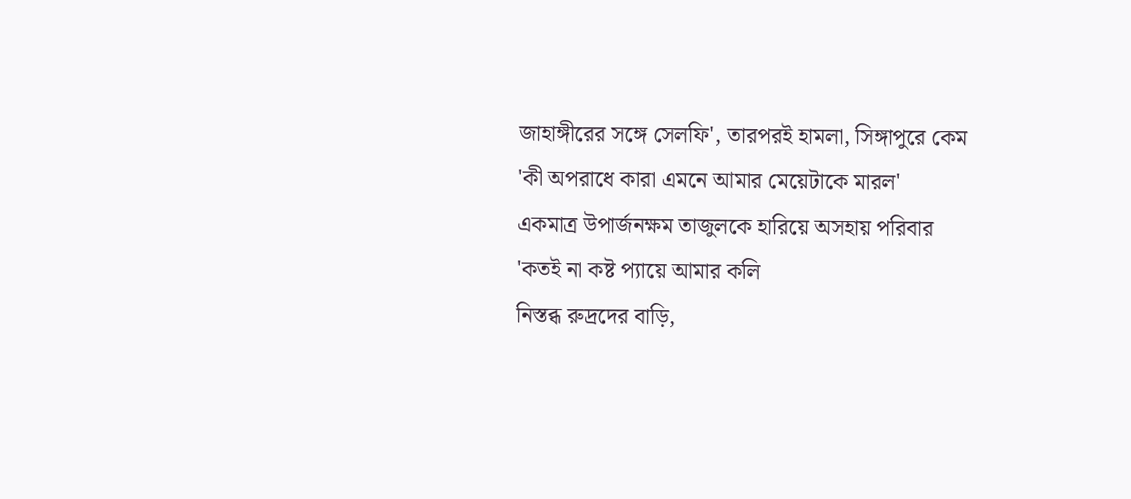জাহাঙ্গীরের সঙ্গে সেলফি', তারপরই হামলা, সিঙ্গাপুরে কেম
'কী অপরাধে কারা এমনে আমার মেয়েটাকে মারল'
একমাত্র উপার্জনক্ষম তাজুলকে হারিয়ে অসহায় পরিবার
'কতই না কষ্ট প্যায়ে আমার কলি
নিস্তব্ধ রুদ্রদের বাড়ি,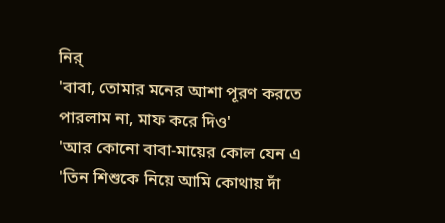নির্
'বাবা, তোমার মনের আশা পূরণ করতে পারলাম না, মাফ করে দিও'
'আর কোনো বাবা-মায়ের কোল যেন এ
'তিন শিশুকে নিয়ে আমি কোথায় দাঁ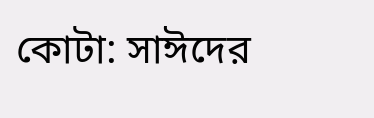কোটা: সাঈদের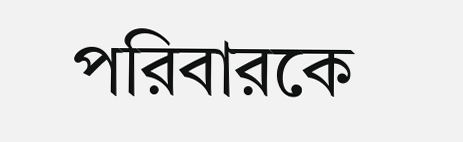পরিবারকে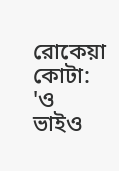রোকেয়া
কোটা: 'ও ভাইও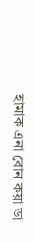হামাক এনা বোন কয়া ডা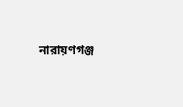নারায়ণগঞ্জ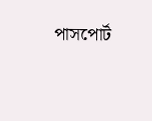পাসপোর্ট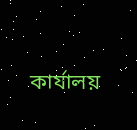কার্যালয়